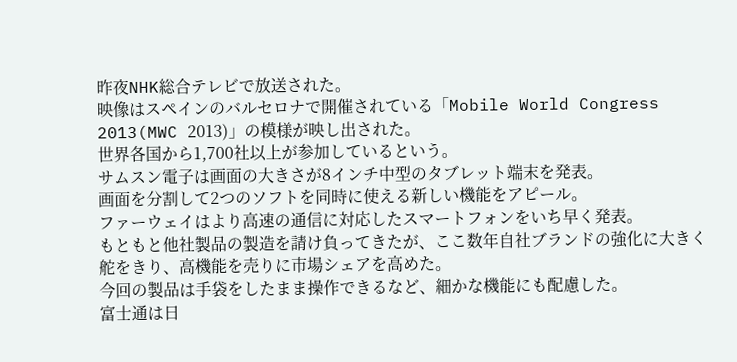昨夜NHK総合テレビで放送された。
映像はスペインのバルセロナで開催されている「Mobile World Congress 2013(MWC 2013)」の模様が映し出された。
世界各国から1,700社以上が参加しているという。
サムスン電子は画面の大きさが8インチ中型のタブレット端末を発表。
画面を分割して2つのソフトを同時に使える新しい機能をアピール。
ファーウェイはより高速の通信に対応したスマートフォンをいち早く発表。
もともと他社製品の製造を請け負ってきたが、ここ数年自社ブランドの強化に大きく舵をきり、高機能を売りに市場シェアを高めた。
今回の製品は手袋をしたまま操作できるなど、細かな機能にも配慮した。
富士通は日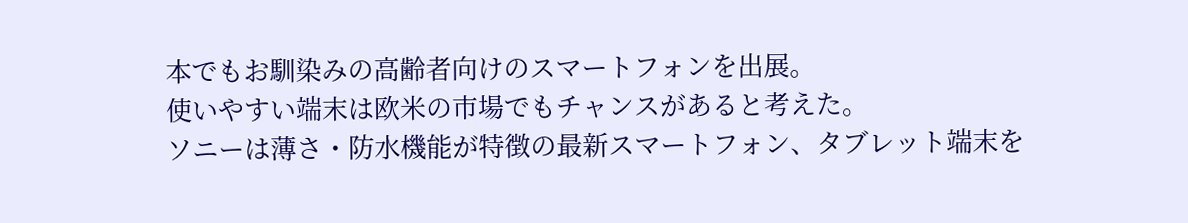本でもお馴染みの高齢者向けのスマートフォンを出展。
使いやすい端末は欧米の市場でもチャンスがあると考えた。
ソニーは薄さ・防水機能が特徴の最新スマートフォン、タブレット端末を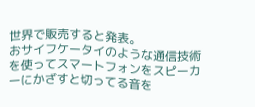世界で販売すると発表。
おサイフケータイのような通信技術を使ってスマートフォンをスピーカーにかざすと切ってる音を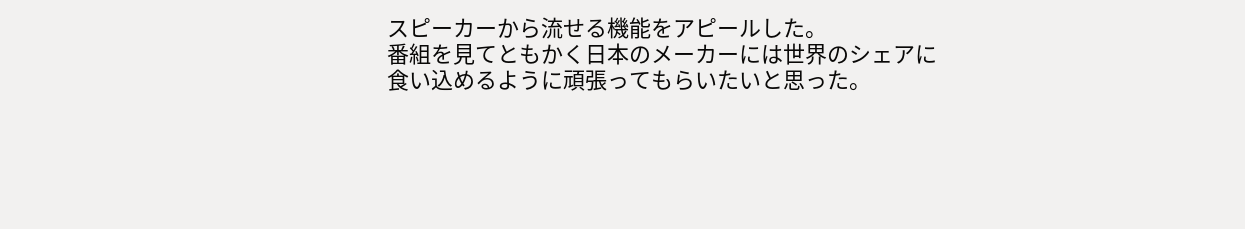スピーカーから流せる機能をアピールした。
番組を見てともかく日本のメーカーには世界のシェアに食い込めるように頑張ってもらいたいと思った。